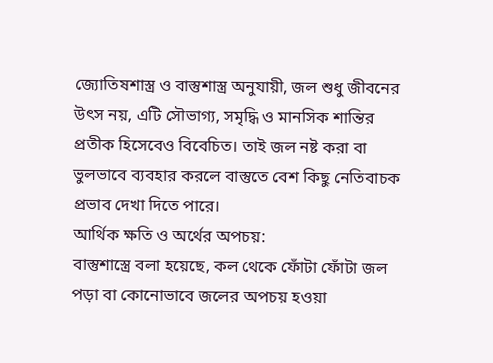জ্যোতিষশাস্ত্র ও বাস্তুশাস্ত্র অনুযায়ী, জল শুধু জীবনের উৎস নয়, এটি সৌভাগ্য, সমৃদ্ধি ও মানসিক শান্তির প্রতীক হিসেবেও বিবেচিত। তাই জল নষ্ট করা বা ভুলভাবে ব্যবহার করলে বাস্তুতে বেশ কিছু নেতিবাচক প্রভাব দেখা দিতে পারে।
আর্থিক ক্ষতি ও অর্থের অপচয়:
বাস্তুশাস্ত্রে বলা হয়েছে, কল থেকে ফোঁটা ফোঁটা জল পড়া বা কোনোভাবে জলের অপচয় হওয়া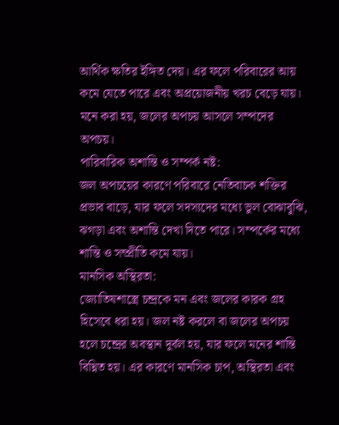আর্থিক ক্ষতির ইঙ্গিত দেয়। এর ফলে পরিবারের আয় কমে যেতে পারে এবং অপ্রয়োজনীয় খরচ বেড়ে যায়। মনে করা হয়, জলের অপচয় আসলে সম্পদের অপচয়।
পারিবারিক অশান্তি ও সম্পর্ক নষ্ট:
জল অপচয়ের কারণে পরিবারে নেতিবাচক শক্তির প্রভাব বাড়ে, যার ফলে সদস্যদের মধ্যে ভুল বোঝাবুঝি, ঝগড়া এবং অশান্তি দেখা দিতে পারে। সম্পর্কের মধ্যে শান্তি ও সম্প্রীতি কমে যায়।
মানসিক অস্থিরতা:
জ্যোতিষশাস্ত্রে চন্দ্রকে মন এবং জলের কারক গ্রহ হিসেবে ধরা হয়। জল নষ্ট করলে বা জলের অপচয় হলে চন্দ্রের অবস্থান দুর্বল হয়, যার ফলে মনের শান্তি বিঘ্নিত হয়। এর কারণে মানসিক চাপ, অস্থিরতা এবং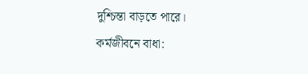দুশ্চিন্তা বাড়তে পারে।
কর্মজীবনে বাধা: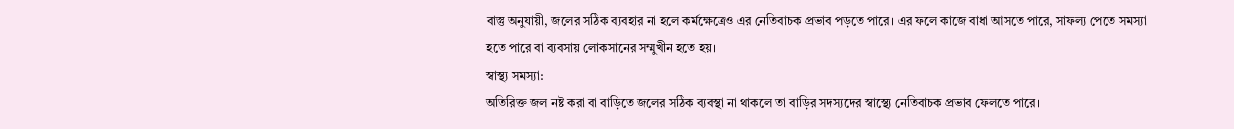বাস্তু অনুযায়ী, জলের সঠিক ব্যবহার না হলে কর্মক্ষেত্রেও এর নেতিবাচক প্রভাব পড়তে পারে। এর ফলে কাজে বাধা আসতে পারে, সাফল্য পেতে সমস্যা হতে পারে বা ব্যবসায় লোকসানের সম্মুখীন হতে হয়।
স্বাস্থ্য সমস্যা:
অতিরিক্ত জল নষ্ট করা বা বাড়িতে জলের সঠিক ব্যবস্থা না থাকলে তা বাড়ির সদস্যদের স্বাস্থ্যে নেতিবাচক প্রভাব ফেলতে পারে।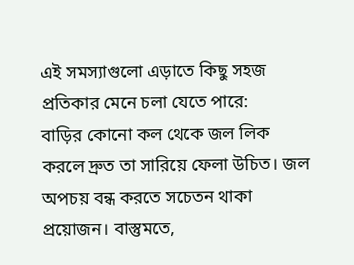এই সমস্যাগুলো এড়াতে কিছু সহজ প্রতিকার মেনে চলা যেতে পারে:
বাড়ির কোনো কল থেকে জল লিক করলে দ্রুত তা সারিয়ে ফেলা উচিত। জল অপচয় বন্ধ করতে সচেতন থাকা প্রয়োজন। বাস্তুমতে,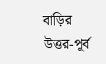বাড়ির উত্তর-পূর্ব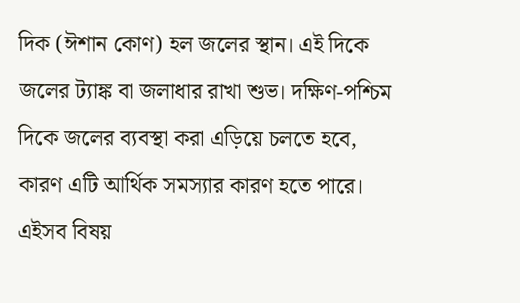দিক (ঈশান কোণ) হল জলের স্থান। এই দিকে জলের ট্যাঙ্ক বা জলাধার রাখা শুভ। দক্ষিণ-পশ্চিম দিকে জলের ব্যবস্থা করা এড়িয়ে চলতে হবে, কারণ এটি আর্থিক সমস্যার কারণ হতে পারে। এইসব বিষয়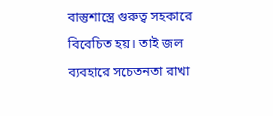বাস্তুশাস্ত্রে গুরুত্ব সহকারে বিবেচিত হয়। তাই জল ব্যবহারে সচেতনতা রাখা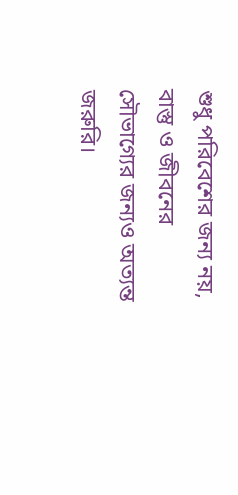শুধু পরিবেশের জন্য নয়, বাস্তু ও জীবনের সৌভাগ্যের জন্যও অত্যন্ত জরুরি।